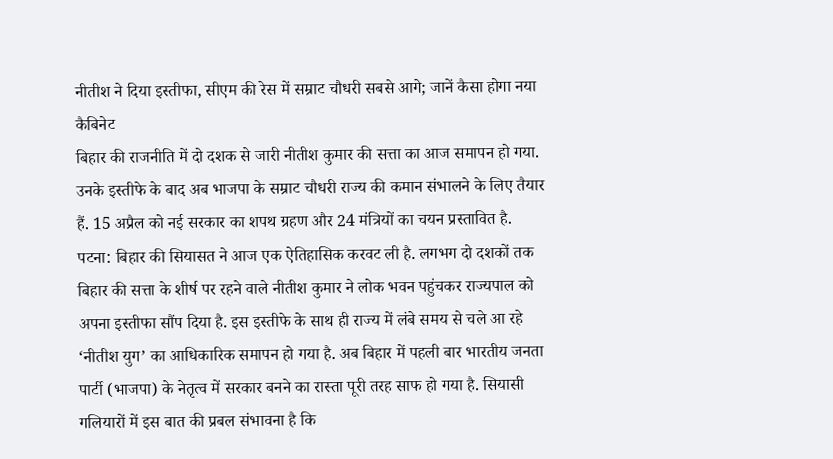नीतीश ने दिया इस्तीफा, सीएम की रेस में सम्राट चौधरी सबसे आगे; जानें कैसा होगा नया कैबिनेट
बिहार की राजनीति में दो दशक से जारी नीतीश कुमार की सत्ता का आज समापन हो गया. उनके इस्तीफे के बाद अब भाजपा के सम्राट चौधरी राज्य की कमान संभालने के लिए तैयार हैं. 15 अप्रैल को नई सरकार का शपथ ग्रहण और 24 मंत्रियों का चयन प्रस्तावित है.
पटना: बिहार की सियासत ने आज एक ऐतिहासिक करवट ली है. लगभग दो दशकों तक बिहार की सत्ता के शीर्ष पर रहने वाले नीतीश कुमार ने लोक भवन पहुंचकर राज्यपाल को अपना इस्तीफा सौंप दिया है. इस इस्तीफे के साथ ही राज्य में लंबे समय से चले आ रहे ‘नीतीश युग’ का आधिकारिक समापन हो गया है. अब बिहार में पहली बार भारतीय जनता पार्टी (भाजपा) के नेतृत्व में सरकार बनने का रास्ता पूरी तरह साफ हो गया है. सियासी गलियारों में इस बात की प्रबल संभावना है कि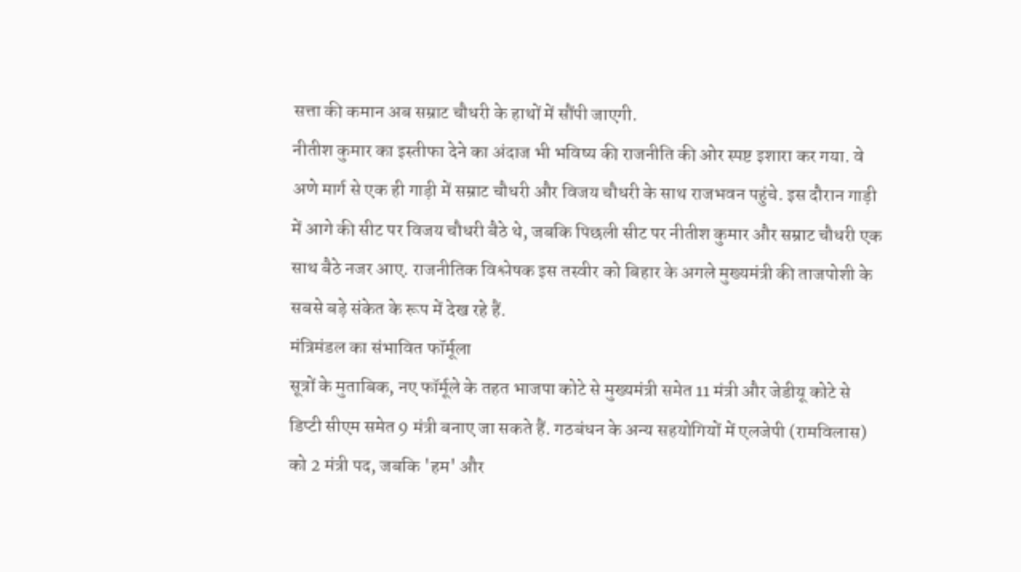सत्ता की कमान अब सम्राट चौधरी के हाथों में सौंपी जाएगी.
नीतीश कुमार का इस्तीफा देने का अंदाज भी भविष्य की राजनीति की ओर स्पष्ट इशारा कर गया. वे अणे मार्ग से एक ही गाड़ी में सम्राट चौधरी और विजय चौधरी के साथ राजभवन पहुंचे. इस दौरान गाड़ी में आगे की सीट पर विजय चौधरी बैठे थे, जबकि पिछली सीट पर नीतीश कुमार और सम्राट चौधरी एक साथ बैठे नजर आए. राजनीतिक विश्लेषक इस तस्वीर को बिहार के अगले मुख्यमंत्री की ताजपोशी के सबसे बड़े संकेत के रूप में देख रहे हैं.
मंत्रिमंडल का संभावित फॉर्मूला
सूत्रों के मुताबिक, नए फॉर्मूले के तहत भाजपा कोटे से मुख्यमंत्री समेत 11 मंत्री और जेडीयू कोटे से डिप्टी सीएम समेत 9 मंत्री बनाए जा सकते हैं. गठबंधन के अन्य सहयोगियों में एलजेपी (रामविलास) को 2 मंत्री पद, जबकि 'हम' और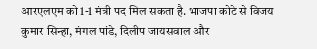आरएलएम को 1-1 मंत्री पद मिल सकता है. भाजपा कोटे से विजय कुमार सिन्हा, मंगल पांडे, दिलीप जायसवाल और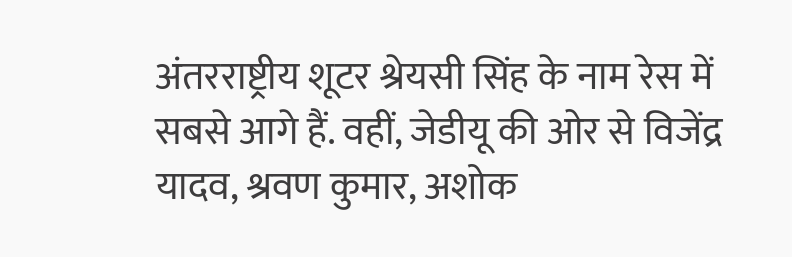अंतरराष्ट्रीय शूटर श्रेयसी सिंह के नाम रेस में सबसे आगे हैं. वहीं, जेडीयू की ओर से विजेंद्र यादव, श्रवण कुमार, अशोक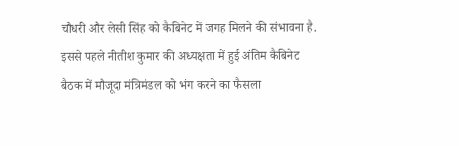चौधरी और लेसी सिंह को कैबिनेट में जगह मिलने की संभावना है.
इससे पहले नीतीश कुमार की अध्यक्षता में हुई अंतिम कैबिनेट बैठक में मौजूदा मंत्रिमंडल को भंग करने का फैसला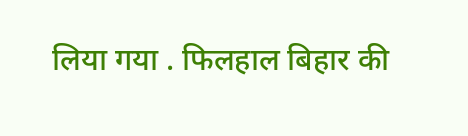लिया गया . फिलहाल बिहार की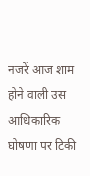नजरें आज शाम होने वाली उस आधिकारिक घोषणा पर टिकी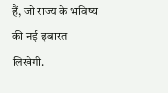हैं, जो राज्य के भविष्य की नई इबारत लिखेगी.